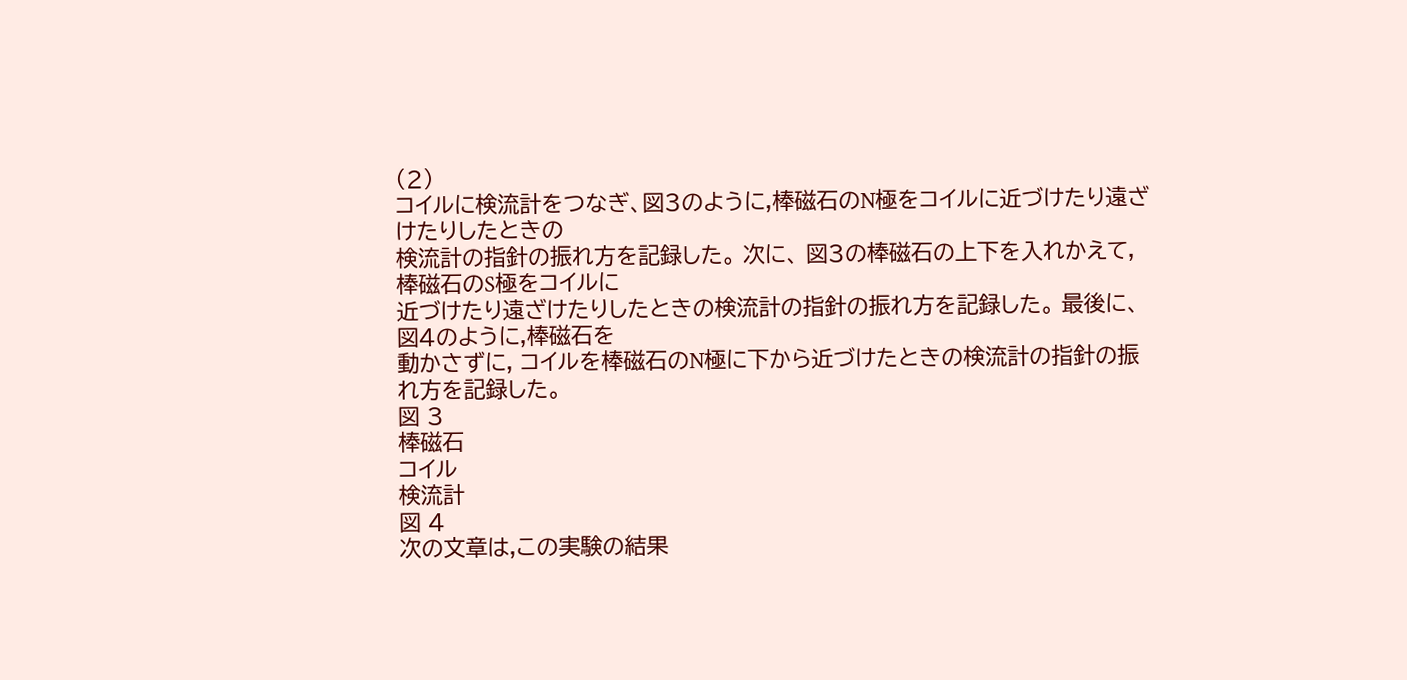(2)
コイルに検流計をつなぎ、図3のように,棒磁石のN極をコイルに近づけたり遠ざけたりしたときの
検流計の指針の振れ方を記録した。 次に、 図3の棒磁石の上下を入れかえて, 棒磁石のS極をコイルに
近づけたり遠ざけたりしたときの検流計の指針の振れ方を記録した。 最後に、図4のように,棒磁石を
動かさずに, コイルを棒磁石のN極に下から近づけたときの検流計の指針の振れ方を記録した。
図 3
棒磁石
コイル
検流計
図 4
次の文章は,この実験の結果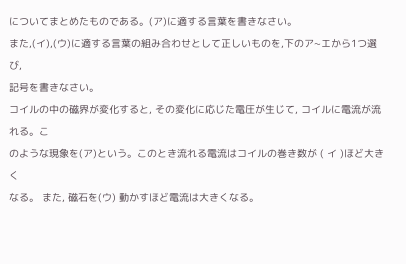についてまとめたものである。(ア)に適する言葉を書きなさい。
また,(イ),(ウ)に適する言葉の組み合わせとして正しいものを,下のア~エから1つ選び,
記号を書きなさい。
コイルの中の磁界が変化すると, その変化に応じた電圧が生じて, コイルに電流が流れる。こ
のような現象を(ア)という。このとき流れる電流はコイルの巻き数が ( イ )ほど大きく
なる。 また, 磁石を(ウ) 動かすほど電流は大きくなる。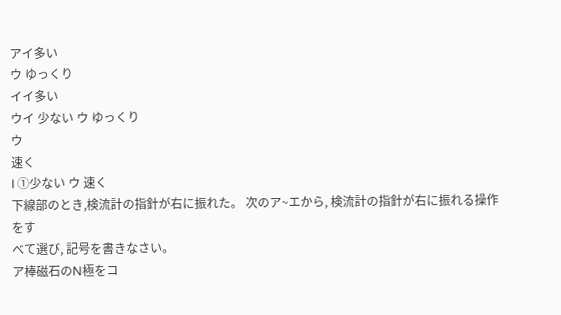アイ多い
ウ ゆっくり
イイ多い
ウイ 少ない ウ ゆっくり
ウ
速く
I ①少ない ウ 速く
下線部のとき,検流計の指針が右に振れた。 次のア~エから, 検流計の指針が右に振れる操作をす
べて選び, 記号を書きなさい。
ア棒磁石のN極をコ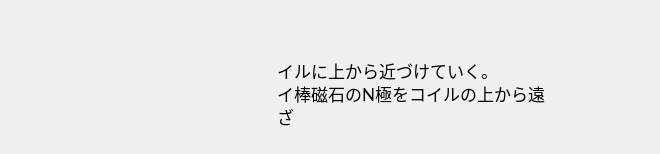イルに上から近づけていく。
イ棒磁石のN極をコイルの上から遠ざ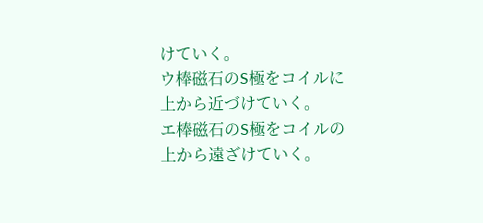けていく。
ウ棒磁石のS極をコイルに上から近づけていく。
エ棒磁石のS極をコイルの上から遠ざけていく。